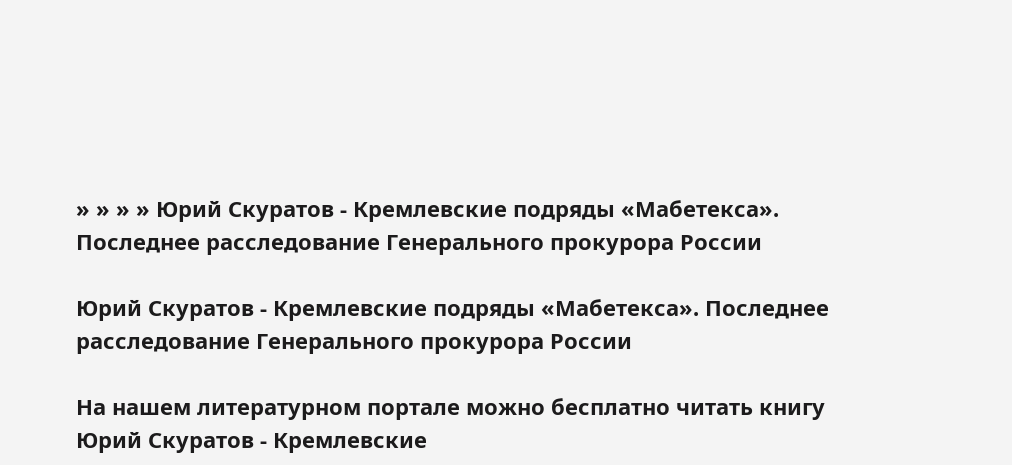» » » » Юрий Скуратов - Кремлевские подряды «Мабетекса». Последнее расследование Генерального прокурора России

Юрий Скуратов - Кремлевские подряды «Мабетекса». Последнее расследование Генерального прокурора России

На нашем литературном портале можно бесплатно читать книгу Юрий Скуратов - Кремлевские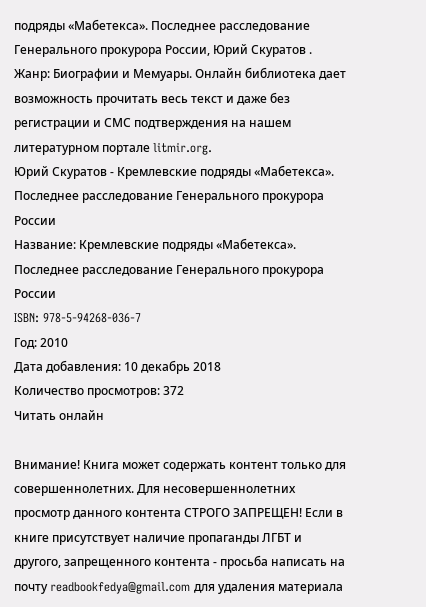подряды «Мабетекса». Последнее расследование Генерального прокурора России, Юрий Скуратов . Жанр: Биографии и Мемуары. Онлайн библиотека дает возможность прочитать весь текст и даже без регистрации и СМС подтверждения на нашем литературном портале litmir.org.
Юрий Скуратов - Кремлевские подряды «Мабетекса». Последнее расследование Генерального прокурора России
Название: Кремлевские подряды «Мабетекса». Последнее расследование Генерального прокурора России
ISBN: 978-5-94268-036-7
Год: 2010
Дата добавления: 10 декабрь 2018
Количество просмотров: 372
Читать онлайн

Внимание! Книга может содержать контент только для совершеннолетних. Для несовершеннолетних просмотр данного контента СТРОГО ЗАПРЕЩЕН! Если в книге присутствует наличие пропаганды ЛГБТ и другого, запрещенного контента - просьба написать на почту readbookfedya@gmail.com для удаления материала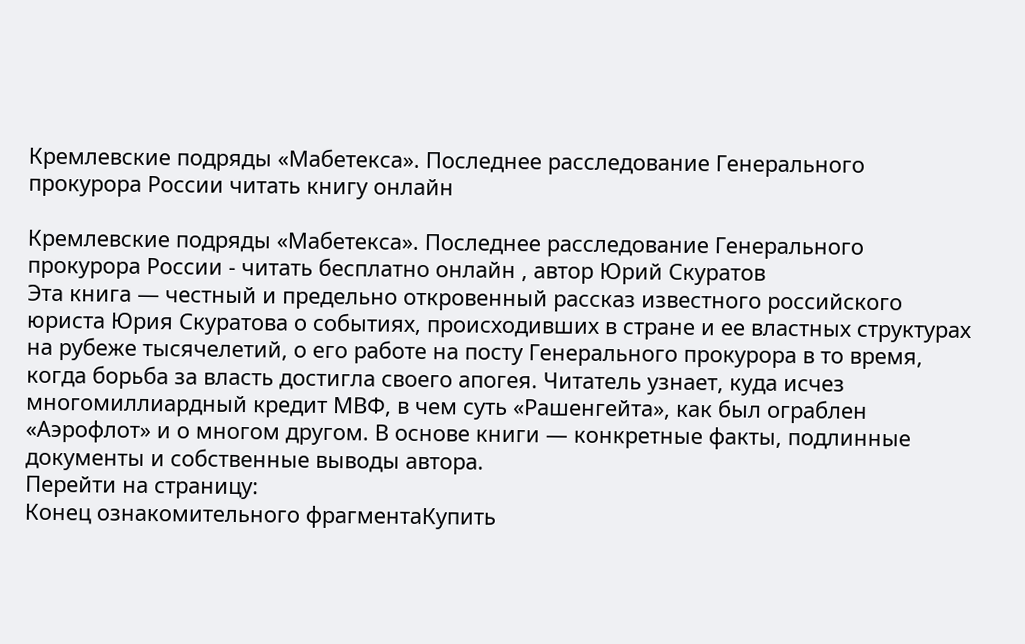Кремлевские подряды «Мабетекса». Последнее расследование Генерального прокурора России читать книгу онлайн

Кремлевские подряды «Мабетекса». Последнее расследование Генерального прокурора России - читать бесплатно онлайн , автор Юрий Скуратов
Эта книга — честный и предельно откровенный рассказ известного российского юриста Юрия Скуратова о событиях, происходивших в стране и ее властных структурах на рубеже тысячелетий, о его работе на посту Генерального прокурора в то время, когда борьба за власть достигла своего апогея. Читатель узнает, куда исчез многомиллиардный кредит МВФ, в чем суть «Рашенгейта», как был ограблен «Аэрофлот» и о многом другом. В основе книги — конкретные факты, подлинные документы и собственные выводы автора.
Перейти на страницу:
Конец ознакомительного фрагментаКупить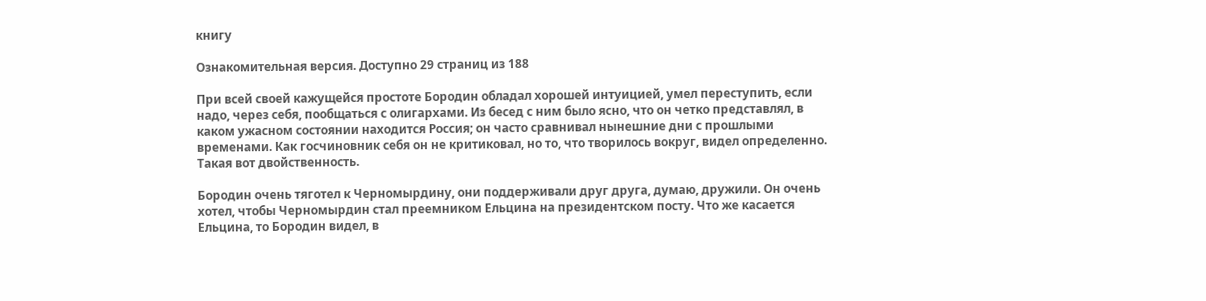книгу

Ознакомительная версия. Доступно 29 страниц из 188

При всей своей кажущейся простоте Бородин обладал хорошей интуицией, умел переступить, если надо, через себя, пообщаться с олигархами. Из бесед с ним было ясно, что он четко представлял, в каком ужасном состоянии находится Россия; он часто сравнивал нынешние дни с прошлыми временами. Как госчиновник себя он не критиковал, но то, что творилось вокруг, видел определенно. Такая вот двойственность.

Бородин очень тяготел к Черномырдину, они поддерживали друг друга, думаю, дружили. Он очень хотел, чтобы Черномырдин стал преемником Ельцина на президентском посту. Что же касается Ельцина, то Бородин видел, в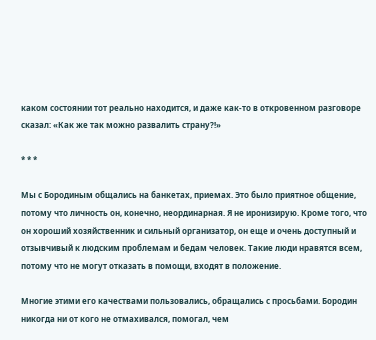каком состоянии тот реально находится, и даже как-то в откровенном разговоре сказал: «Как же так можно развалить страну?!»

* * *

Мы с Бородиным общались на банкетах, приемах. Это было приятное общение, потому что личность он, конечно, неординарная. Я не иронизирую. Кроме того, что он хороший хозяйственник и сильный организатор, он еще и очень доступный и отзывчивый к людским проблемам и бедам человек. Такие люди нравятся всем, потому что не могут отказать в помощи, входят в положение.

Многие этими его качествами пользовались, обращались с просьбами. Бородин никогда ни от кого не отмахивался, помогал, чем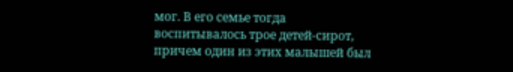мог. В его семье тогда воспитывалось трое детей-сирот, причем один из этих малышей был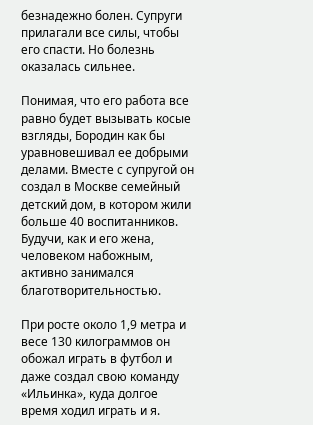безнадежно болен. Супруги прилагали все силы, чтобы его спасти. Но болезнь оказалась сильнее.

Понимая, что его работа все равно будет вызывать косые взгляды, Бородин как бы уравновешивал ее добрыми делами. Вместе с супругой он создал в Москве семейный детский дом, в котором жили больше 40 воспитанников. Будучи, как и его жена, человеком набожным, активно занимался благотворительностью.

При росте около 1,9 метра и весе 130 килограммов он обожал играть в футбол и даже создал свою команду «Ильинка», куда долгое время ходил играть и я.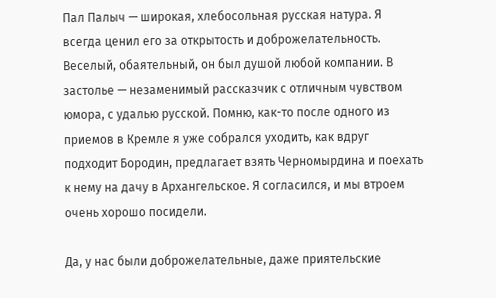Пал Палыч — широкая, хлебосольная русская натура. Я всегда ценил его за открытость и доброжелательность. Веселый, обаятельный, он был душой любой компании. В застолье — незаменимый рассказчик с отличным чувством юмора, с удалью русской. Помню, как-то после одного из приемов в Кремле я уже собрался уходить, как вдруг подходит Бородин, предлагает взять Черномырдина и поехать к нему на дачу в Архангельское. Я согласился, и мы втроем очень хорошо посидели.

Да, у нас были доброжелательные, даже приятельские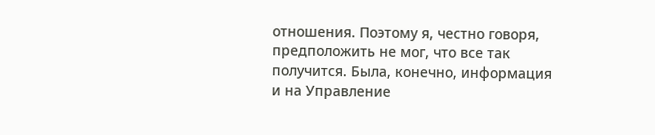отношения. Поэтому я, честно говоря, предположить не мог, что все так получится. Была, конечно, информация и на Управление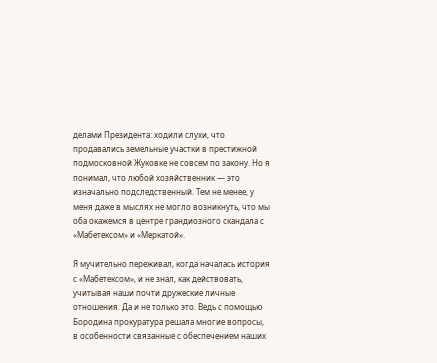делами Президента: ходили слухи, что продавались земельные участки в престижной подмосковной Жуковке не совсем по закону. Но я понимал, что любой хозяйственник — это изначально подследственный. Тем не менее, у меня даже в мыслях не могло возникнуть, что мы оба окажемся в центре грандиозного скандала с «Мабетексом» и «Меркатой».

Я мучительно переживал, когда началась история с «Мабетексом», и не знал, как действовать, учитывая наши почти дружеские личные отношения. Да и не только это. Ведь с помощью Бородина прокуратура решала многие вопросы, в особенности связанные с обеспечением наших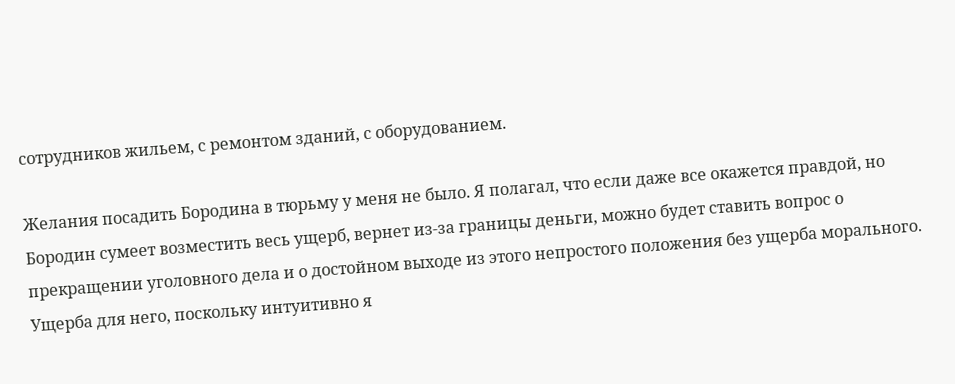сотрудников жильем, с ремонтом зданий, с оборудованием.

Желания посадить Бородина в тюрьму у меня не было. Я полагал, что если даже все окажется правдой, но Бородин сумеет возместить весь ущерб, вернет из-за границы деньги, можно будет ставить вопрос о прекращении уголовного дела и о достойном выходе из этого непростого положения без ущерба морального. Ущерба для него, поскольку интуитивно я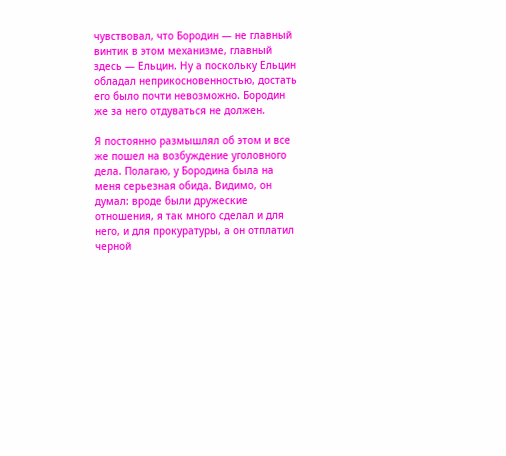чувствовал, что Бородин — не главный винтик в этом механизме, главный здесь — Ельцин. Ну а поскольку Ельцин обладал неприкосновенностью, достать его было почти невозможно. Бородин же за него отдуваться не должен.

Я постоянно размышлял об этом и все же пошел на возбуждение уголовного дела. Полагаю, у Бородина была на меня серьезная обида. Видимо, он думал: вроде были дружеские отношения, я так много сделал и для него, и для прокуратуры, а он отплатил черной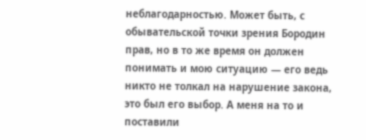неблагодарностью. Может быть, с обывательской точки зрения Бородин прав, но в то же время он должен понимать и мою ситуацию — его ведь никто не толкал на нарушение закона, это был его выбор. А меня на то и поставили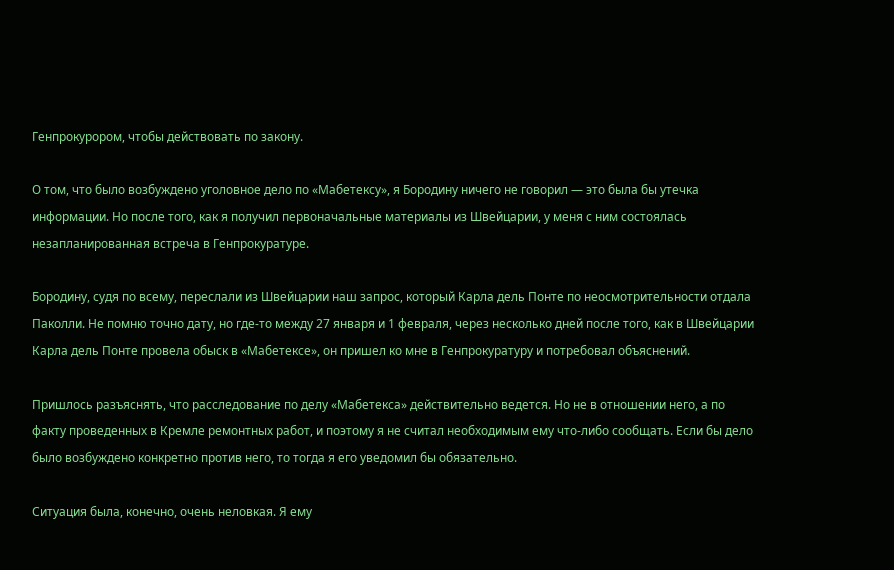Генпрокурором, чтобы действовать по закону.

О том, что было возбуждено уголовное дело по «Мабетексу», я Бородину ничего не говорил — это была бы утечка информации. Но после того, как я получил первоначальные материалы из Швейцарии, у меня с ним состоялась незапланированная встреча в Генпрокуратуре.

Бородину, судя по всему, переслали из Швейцарии наш запрос, который Карла дель Понте по неосмотрительности отдала Паколли. Не помню точно дату, но где-то между 27 января и 1 февраля, через несколько дней после того, как в Швейцарии Карла дель Понте провела обыск в «Мабетексе», он пришел ко мне в Генпрокуратуру и потребовал объяснений.

Пришлось разъяснять, что расследование по делу «Мабетекса» действительно ведется. Но не в отношении него, а по факту проведенных в Кремле ремонтных работ, и поэтому я не считал необходимым ему что-либо сообщать. Если бы дело было возбуждено конкретно против него, то тогда я его уведомил бы обязательно.

Ситуация была, конечно, очень неловкая. Я ему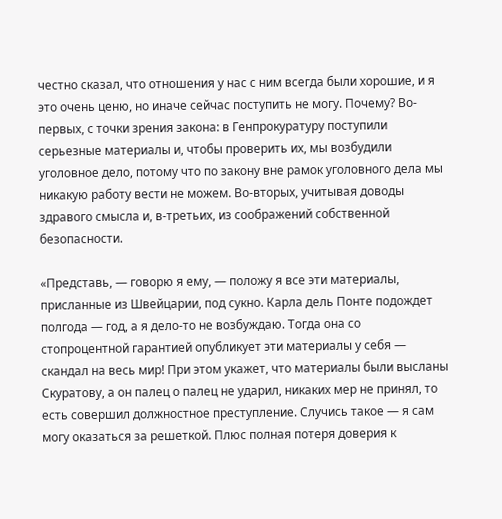честно сказал, что отношения у нас с ним всегда были хорошие, и я это очень ценю, но иначе сейчас поступить не могу. Почему? Во-первых, с точки зрения закона: в Генпрокуратуру поступили серьезные материалы и, чтобы проверить их, мы возбудили уголовное дело, потому что по закону вне рамок уголовного дела мы никакую работу вести не можем. Во-вторых, учитывая доводы здравого смысла и, в-третьих, из соображений собственной безопасности.

«Представь, — говорю я ему, — положу я все эти материалы, присланные из Швейцарии, под сукно. Карла дель Понте подождет полгода — год, а я дело-то не возбуждаю. Тогда она со стопроцентной гарантией опубликует эти материалы у себя — скандал на весь мир! При этом укажет, что материалы были высланы Скуратову, а он палец о палец не ударил, никаких мер не принял, то есть совершил должностное преступление. Случись такое — я сам могу оказаться за решеткой. Плюс полная потеря доверия к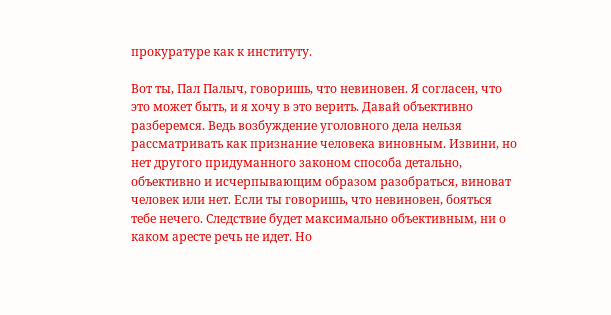прокуратуре как к институту.

Вот ты, Пал Палыч, говоришь, что невиновен. Я согласен, что это может быть, и я хочу в это верить. Давай объективно разберемся. Ведь возбуждение уголовного дела нельзя рассматривать как признание человека виновным. Извини, но нет другого придуманного законом способа детально, объективно и исчерпывающим образом разобраться, виноват человек или нет. Если ты говоришь, что невиновен, бояться тебе нечего. Следствие будет максимально объективным, ни о каком аресте речь не идет. Но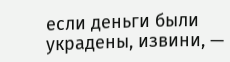если деньги были украдены, извини, —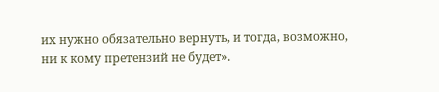их нужно обязательно вернуть, и тогда, возможно, ни к кому претензий не будет».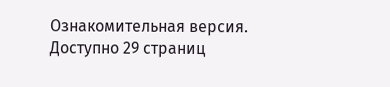Ознакомительная версия. Доступно 29 страниц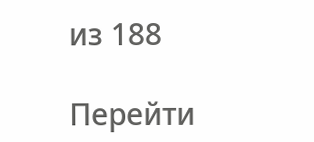из 188

Перейти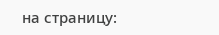на страницу: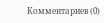Комментариев (0)